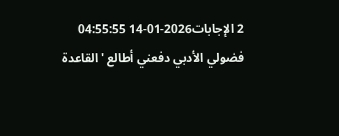2 الإجابات2026-01-14 04:55:55
فضولي الأدبي دفعني أطالع 'القاعدة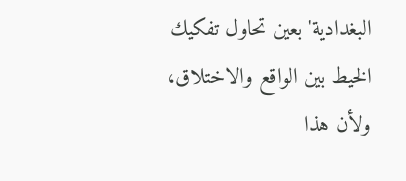البغدادية' بعين تحاول تفكيك الخيط بين الواقع والاختلاق، ولأن هذا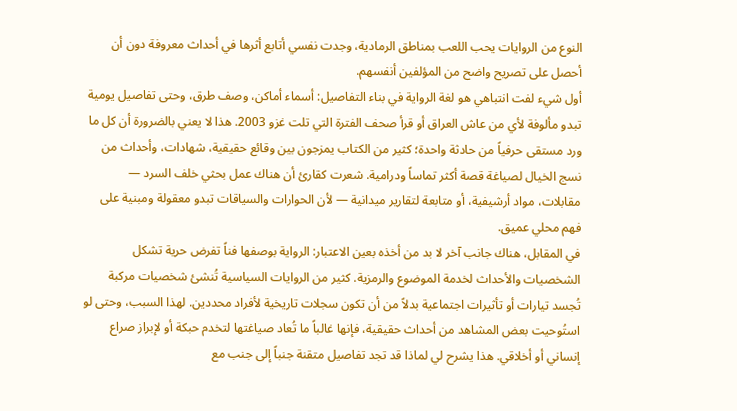النوع من الروايات يحب اللعب بمناطق الرمادية، وجدت نفسي أتابع أثرها في أحداث معروفة دون أن أحصل على تصريح واضح من المؤلفين أنفسهم.
أول شيء لفت انتباهي هو لغة الرواية في بناء التفاصيل: أسماء أماكن، وصف طرق، وحتى تفاصيل يومية تبدو مألوفة لأي من عاش العراق أو قرأ صحف الفترة التي تلت غزو 2003. هذا لا يعني بالضرورة أن كل ما ورد مستقى حرفياً من حادثة واحدة؛ كثير من الكتاب يمزجون بين وقائع حقيقية، شهادات، وأحداث من نسج الخيال لصياغة قصة أكثر تماساً ودرامية. شعرت كقارئ أن هناك عمل بحثي خلف السرد — مقابلات، مواد أرشيفية، أو متابعة لتقارير ميدانية — لأن الحوارات والسياقات تبدو معقولة ومبنية على فهم محلي عميق.
في المقابل، هناك جانب آخر لا بد من أخذه بعين الاعتبار: الرواية بوصفها فناً تفرض حرية تشكل الشخصيات والأحداث لخدمة الموضوع والرمزية. كثير من الروايات السياسية تُنشئ شخصيات مركبة تُجسد تيارات أو تأثيرات اجتماعية بدلاً من أن تكون سجلات تاريخية لأفراد محددين. لهذا السبب، وحتى لو استُوحيت بعض المشاهد من أحداث حقيقية، فإنها غالباً ما تُعاد صياغتها لتخدم حبكة أو لإبراز صراع إنساني أو أخلاقي. هذا يشرح لي لماذا قد تجد تفاصيل متقنة جنباً إلى جنب مع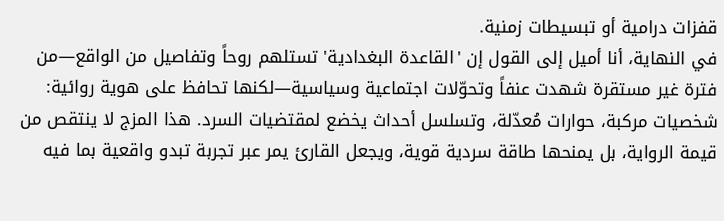قفزات درامية أو تبسيطات زمنية.
في النهاية، أنا أميل إلى القول إن 'القاعدة البغدادية' تستلهم روحاً وتفاصيل من الواقع—من فترة غير مستقرة شهدت عنفاً وتحوّلات اجتماعية وسياسية—لكنها تحافظ على هوية روائية: شخصيات مركبة، حوارات مُعدّلة، وتسلسل أحداث يخضع لمقتضيات السرد. هذا المزج لا ينتقص من قيمة الرواية، بل يمنحها طاقة سردية قوية، ويجعل القارئ يمر عبر تجربة تبدو واقعية بما فيه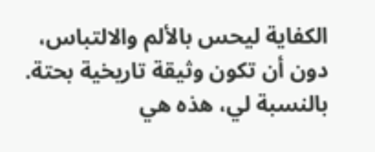الكفاية ليحس بالألم والالتباس، دون أن تكون وثيقة تاريخية بحتة. بالنسبة لي، هذه هي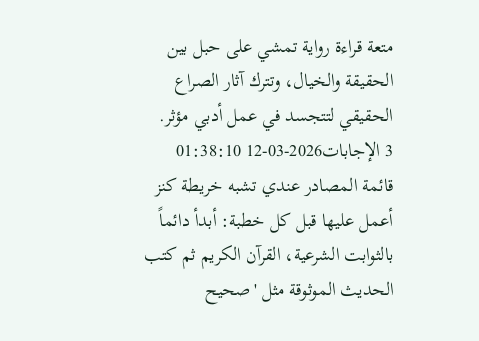متعة قراءة رواية تمشي على حبل بين الحقيقة والخيال، وتترك آثار الصراع الحقيقي لتتجسد في عمل أدبي مؤثر.
3 الإجابات2026-03-12 01:38:10
قائمة المصادر عندي تشبه خريطة كنز أعمل عليها قبل كل خطبة: أبدأ دائماً بالثوابت الشرعية، القرآن الكريم ثم كتب الحديث الموثوقة مثل 'صحيح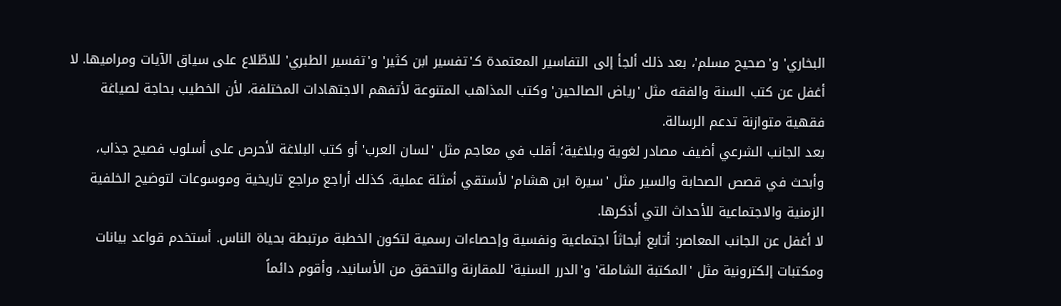البخاري' و'صحيح مسلم'، بعد ذلك ألجأ إلى التفاسير المعتمدة كـ'تفسير ابن كثير' و'تفسير الطبري' للاطّلاع على سياق الآيات ومراميها. لا أغفل عن كتب السنة والفقه مثل 'رياض الصالحين' وكتب المذاهب المتنوعة لأتفهم الاجتهادات المختلفة، لأن الخطيب بحاجة لصياغة فقهية متوازنة تدعم الرسالة.
بعد الجانب الشرعي أضيف مصادر لغوية وبلاغية؛ أقلب في معاجم مثل 'لسان العرب' أو كتب البلاغة لأحرص على أسلوب فصيح جذاب، وأبحث في قصص الصحابة والسير مثل 'سيرة ابن هشام' لأستقي أمثلة عملية. كذلك أراجع مراجع تاريخية وموسوعات لتوضيح الخلفية الزمنية والاجتماعية للأحداث التي أذكرها.
لا أغفل عن الجانب المعاصر: أتابع أبحاثاً اجتماعية ونفسية وإحصاءات رسمية لتكون الخطبة مرتبطة بحياة الناس. أستخدم قواعد بيانات ومكتبات إلكترونية مثل 'المكتبة الشاملة' و'الدرر السنية' للمقارنة والتحقق من الأسانيد، وأقوم دائماً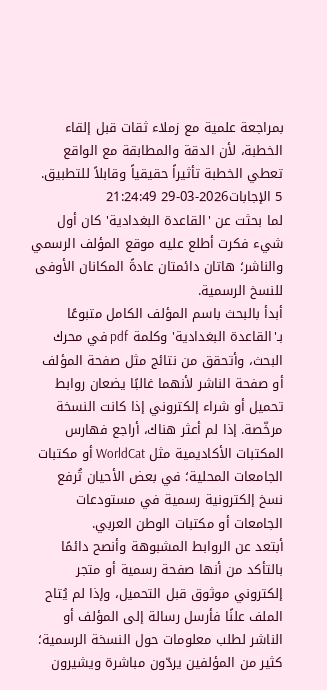بمراجعة علمية مع زملاء ثقات قبل إلقاء الخطبة، لأن الدقة والمطابقة مع الواقع تعطي الخطبة تأثيراً حقيقياً وقابلاً للتطبيق.
5 الإجابات2026-03-29 21:24:49
لما بحثت عن 'القاعدة البغدادية' كان أول شيء فكرت أطلع عليه موقع المؤلف الرسمي والناشر؛ هاتان دائمتان عادةً المكانان الأوفى للنسخ الرسمية.
أبدأ بالبحث باسم المؤلف الكامل متبوعًا بـ'القاعدة البغدادية' وكلمة pdf في محرك البحث، وأتحقق من نتائج مثل صفحة المؤلف أو صفحة الناشر لأنهما غالبًا يضعان روابط تحميل أو شراء إلكتروني إذا كانت النسخة مرخّصة. إذا لم أعثر هناك، أراجع فهارس المكتبات الأكاديمية مثل WorldCat أو مكتبات الجامعات المحلية؛ في بعض الأحيان تُرفع نسخ إلكترونية رسمية في مستودعات الجامعات أو مكتبات الوطن العربي.
أبتعد عن الروابط المشبوهة وأنصح دائمًا بالتأكد من أنها صفحة رسمية أو متجر إلكتروني موثوق قبل التحميل، وإذا لم يُتاح الملف علنًا فأرسل رسالة إلى المؤلف أو الناشر لطلب معلومات حول النسخة الرسمية؛ كثير من المؤلفين يردّون مباشرة ويشيرون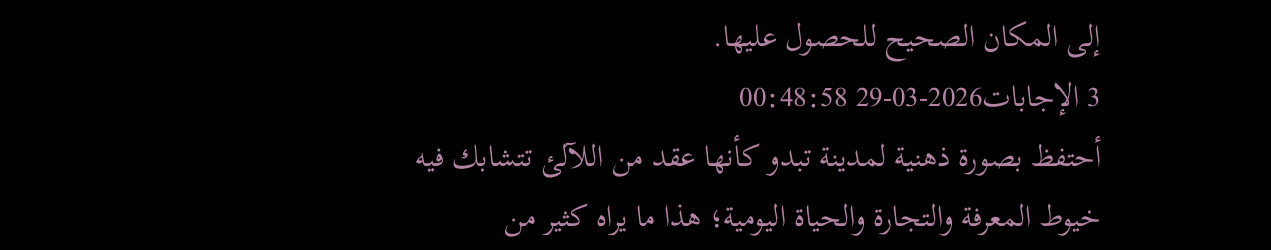إلى المكان الصحيح للحصول عليها.
3 الإجابات2026-03-29 00:48:58
أحتفظ بصورة ذهنية لمدينة تبدو كأنها عقد من اللآلئ تتشابك فيه خيوط المعرفة والتجارة والحياة اليومية؛ هذا ما يراه كثير من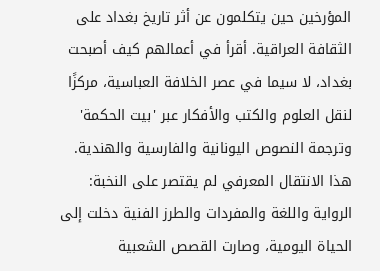المؤرخين حين يتكلمون عن أثر تاريخ بغداد على الثقافة العراقية. أقرأ في أعمالهم كيف أصبحت بغداد، لا سيما في عصر الخلافة العباسية، مركزًا لنقل العلوم والكتب والأفكار عبر 'بيت الحكمة' وترجمة النصوص اليونانية والفارسية والهندية. هذا الانتقال المعرفي لم يقتصر على النخبة: الرواية واللغة والمفردات والطرز الفنية دخلت إلى الحياة اليومية، وصارت القصص الشعبية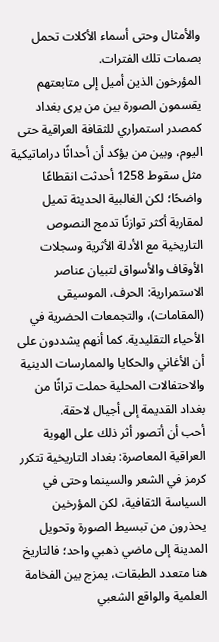والأمثال وحتى أسماء الأكلات تحمل بصمات تلك الفترات.
المؤرخون الذين أميل إلى متابعتهم يقسمون الصورة بين من يرى بغداد كمصدر استمراري للثقافة العراقية حتى اليوم، وبين من يؤكد أن أحداثًا دراماتيكية مثل سقوط 1258 أحدثت انقطاعًا واضحًا؛ لكن الغالبية الحديثة تميل لمقاربة أكثر توازنًا تدمج النصوص التاريخية مع الأدلة الأثرية وسجلات الأوقاف والأسواق لتبيان عناصر الاستمرارية: الحرف، الموسيقى (المقامات)، والتجمعات الحضرية في الأحياء التقليدية. كما أنهم يشددون على أن الأغاني والحكايا والممارسات الدينية والاحتفالات المحلية حملت تراثًا من بغداد القديمة إلى أجيال لاحقة.
أحب أن أتصور أثر ذلك على الهوية العراقية المعاصرة: بغداد التاريخية تتكرر كرمز في الشعر والسينما وحتى في السياسة الثقافية، لكن المؤرخين يحذرون من تبسيط الصورة وتحويل المدينة إلى ماضي ذهبي واحد؛ فالتاريخ هنا متعدد الطبقات، يمزج بين الفخامة العلمية والواقع الشعبي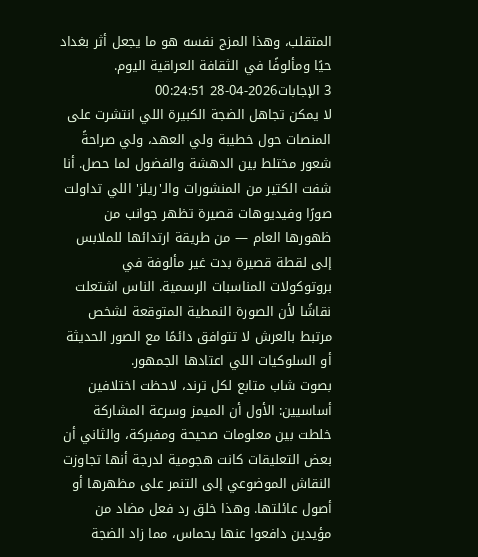المتقلب، وهذا المزج نفسه هو ما يجعل أثر بغداد حيًا ومألوفًا في الثقافة العراقية اليوم.
3 الإجابات2026-04-28 00:24:51
لا يمكن تجاهل الضجة الكبيرة اللي انتشرت على المنصات حول خطيبة ولي العهد، ولي صراحةً شعور مختلط بين الدهشة والفضول لما حصل. أنا شفت الكتير من المنشورات والـ'ريلز' اللي تداولت صورًا وفيديوهات قصيرة تظهر جوانب من ظهورها العام — من طريقة ارتدائها للملابس إلى لقطة قصيرة بدت غير مألوفة في بروتوكولات المناسبات الرسمية. الناس اشتعلت نقاشًا لأن الصورة النمطية المتوقعة لشخص مرتبط بالعرش لا تتوافق دائمًا مع الصور الحديثة أو السلوكيات اللي اعتادها الجمهور.
بصوت شاب متابع لكل ترند، لاحظت اختلافين أساسيين: الأول أن الميمز وسرعة المشاركة خلطت بين معلومات صحيحة ومفبركة، والثاني أن بعض التعليقات كانت هجومية لدرجة أنها تجاوزت النقاش الموضوعي إلى التنمر على مظهرها أو أصول عائلتها. وهذا خلق رد فعل مضاد من مؤيدين دافعوا عنها بحماس، مما زاد الضجة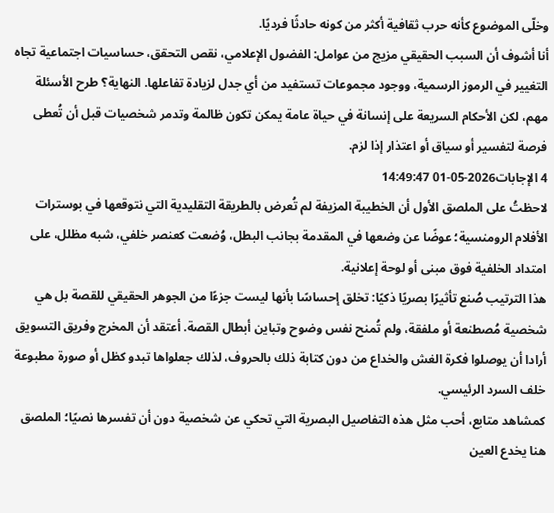وخلّى الموضوع كأنه حرب ثقافية أكثر من كونه حادثًا فرديًا.
أنا أشوف أن السبب الحقيقي مزيج من عوامل: الفضول الإعلامي، نقص التحقق، حساسيات اجتماعية تجاه التغيير في الرموز الرسمية، ووجود مجموعات تستفيد من أي جدل لزيادة تفاعلها. النهاية؟ طرح الأسئلة مهم، لكن الأحكام السريعة على إنسانة في حياة عامة يمكن تكون ظالمة وتدمر شخصيات قبل أن تُعطى فرصة لتفسير أو سياق أو اعتذار إذا لزم.
4 الإجابات2026-05-01 14:49:47
لاحظتُ على الملصق الأول أن الخطيبة المزيفة لم تُعرض بالطريقة التقليدية التي نتوقعها في بوسترات الأفلام الرومنسية؛ عوضًا عن وضعها في المقدمة بجانب البطل، وُضعت كعنصر خلفي، شبه مظلل، على امتداد الخلفية فوق مبنى أو لوحة إعلانية.
هذا الترتيب صُنع تأثيرًا بصريًا ذكيًا: تخلق إحساسًا بأنها ليست جزءًا من الجوهر الحقيقي للقصة بل هي شخصية مُصطنعة أو ملفقة، ولم تُمنح نفس وضوح وتباين أبطال القصة. أعتقد أن المخرج وفريق التسويق أرادا أن يوصلوا فكرة الغش والخداع من دون كتابة ذلك بالحروف، لذلك جعلواها تبدو كظل أو صورة مطبوعة خلف السرد الرئيسي.
كمشاهد متابع، أحب مثل هذه التفاصيل البصرية التي تحكي عن شخصية دون أن تفسرها نصيًا؛ الملصق هنا يخدع العين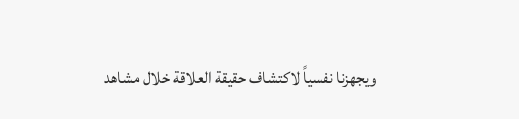ويجهزنا نفسياً لاكتشاف حقيقة العلاقة خلال مشاهد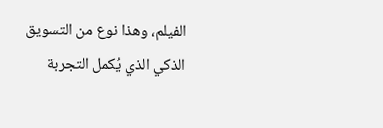الفيلم، وهذا نوع من التسويق الذكي الذي يُكمل التجربة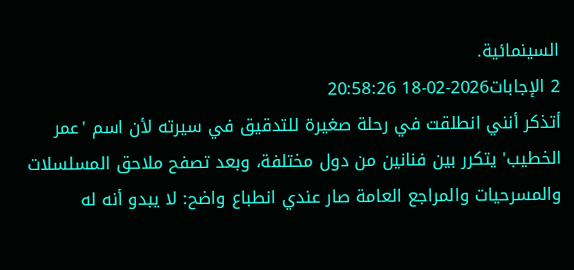السينمائية.
2 الإجابات2026-02-18 20:58:26
أتذكر أنني انطلقت في رحلة صغيرة للتدقيق في سيرته لأن اسم 'عمر الخطيب' يتكرر بين فنانين من دول مختلفة، وبعد تصفح ملاحق المسلسلات والمسرحيات والمراجع العامة صار عندي انطباع واضح: لا يبدو أنه له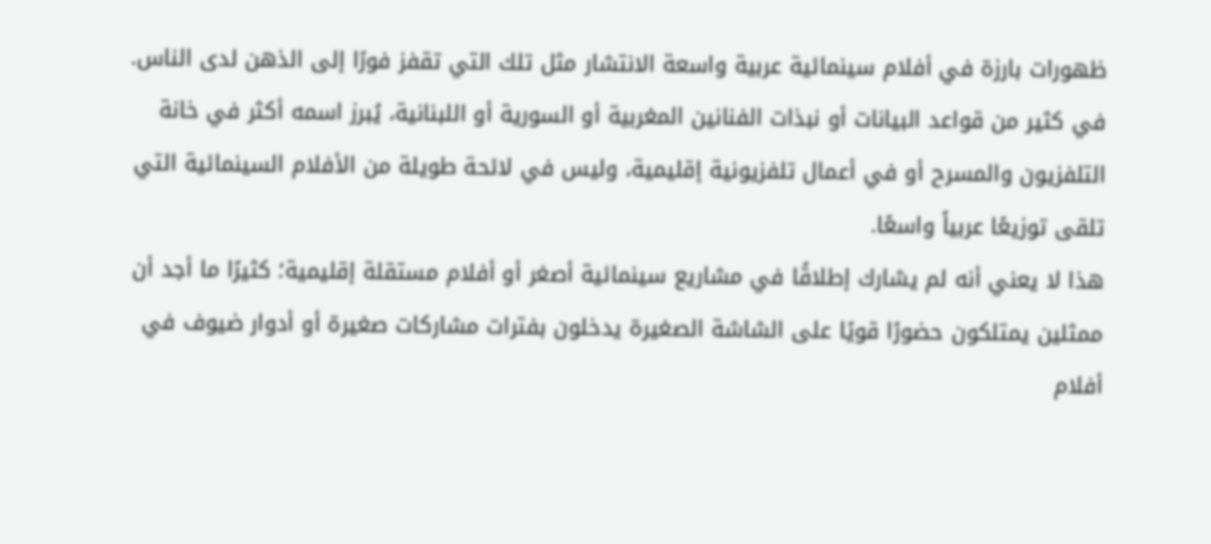ظهورات بارزة في أفلام سينمائية عربية واسعة الانتشار مثل تلك التي تقفز فورًا إلى الذهن لدى الناس. في كثير من قواعد البيانات أو نبذات الفنانين المغربية أو السورية أو اللبنانية، يُبرز اسمه أكثر في خانة التلفزيون والمسرح أو في أعمال تلفزيونية إقليمية، وليس في لائحة طويلة من الأفلام السينمائية التي تلقى توزيعًا عربياً واسعًا.
هذا لا يعني أنه لم يشارك إطلاقًا في مشاريع سينمائية أصغر أو أفلام مستقلة إقليمية؛ كثيرًا ما أجد أن ممثلين يمتلكون حضورًا قويًا على الشاشة الصغيرة يدخلون بفترات مشاركات صغيرة أو أدوار ضيوف في أفلام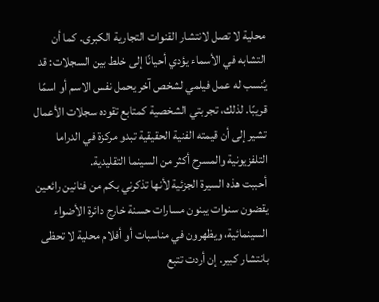محلية لا تصل لانتشار القنوات التجارية الكبرى. كما أن التشابه في الأسماء يؤدي أحيانًا إلى خلط بين السجلات: قد يُنسب له عمل فيلمي لشخص آخر يحمل نفس الاسم أو اسمًا قريبًا. لذلك، تجربتي الشخصية كمتابع تقوده سجلات الأعمال تشير إلى أن قيمته الفنية الحقيقية تبدو مركزة في الدراما التلفزيونية والمسرح أكثر من السينما التقليدية.
أحببت هذه السيرة الجزئية لأنها تذكرني بكم من فنانين رائعين يقضون سنوات يبنون مسارات حسنة خارج دائرة الأضواء السينمائية، ويظهرون في مناسبات أو أفلام محلية لا تحظى بانتشار كبير. إن أردت تتبع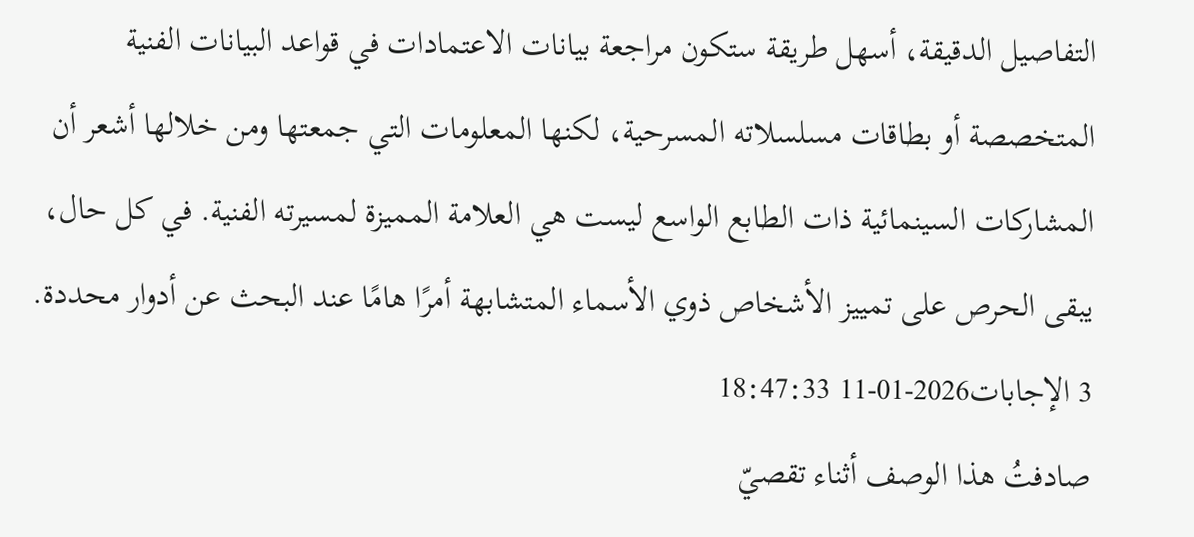التفاصيل الدقيقة، أسهل طريقة ستكون مراجعة بيانات الاعتمادات في قواعد البيانات الفنية المتخصصة أو بطاقات مسلسلاته المسرحية، لكنها المعلومات التي جمعتها ومن خلالها أشعر أن المشاركات السينمائية ذات الطابع الواسع ليست هي العلامة المميزة لمسيرته الفنية. في كل حال، يبقى الحرص على تمييز الأشخاص ذوي الأسماء المتشابهة أمرًا هامًا عند البحث عن أدوار محددة.
3 الإجابات2026-01-11 18:47:33
صادفتُ هذا الوصف أثناء تقصيّ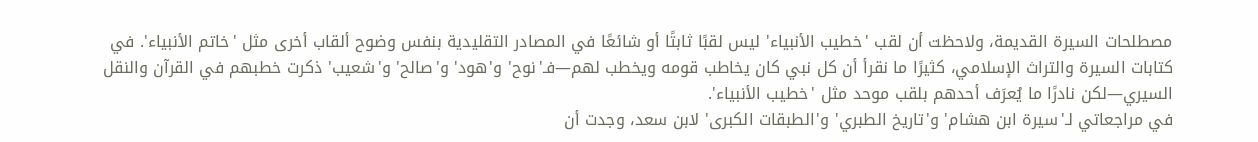مصطلحات السيرة القديمة، ولاحظت أن لقب 'خطيب الأنبياء' ليس لقبًا ثابتًا أو شائعًا في المصادر التقليدية بنفس وضوح ألقاب أخرى مثل 'خاتم الأنبياء'. في كتابات السيرة والتراث الإسلامي، كثيرًا ما نقرأ أن كل نبي كان يخاطب قومه ويخطب لهم—فـ'نوح' و'هود' و'صالح' و'شعيب' ذكرت خطبهم في القرآن والنقل السيري—لكن نادرًا ما يُعرَف أحدهم بلقب موحد مثل 'خطيب الأنبياء'.
في مراجعاتي لـ'سيرة ابن هشام' و'تاريخ الطبري' و'الطبقات الكبرى' لابن سعد، وجدت أن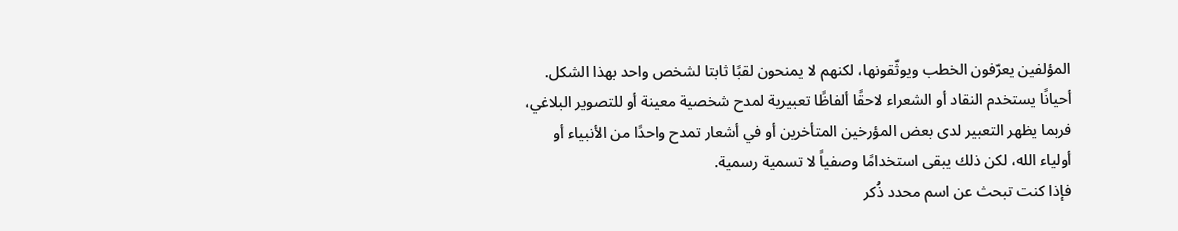المؤلفين يعرّفون الخطب ويوثّقونها، لكنهم لا يمنحون لقبًا ثابتا لشخص واحد بهذا الشكل. أحيانًا يستخدم النقاد أو الشعراء لاحقًا ألفاظًا تعبيرية لمدح شخصية معينة أو للتصوير البلاغي، فربما يظهر التعبير لدى بعض المؤرخين المتأخرين أو في أشعار تمدح واحدًا من الأنبياء أو أولياء الله، لكن ذلك يبقى استخدامًا وصفياً لا تسمية رسمية.
فإذا كنت تبحث عن اسم محدد ذُكر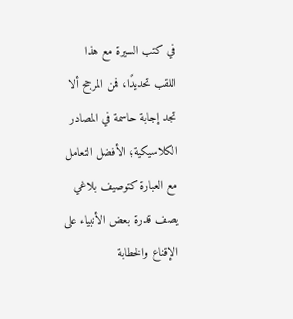في كتب السيرة مع هذا اللقب تحديدًا، فمن المرجح ألا تجد إجابة حاسمة في المصادر الكلاسيكية؛ الأفضل التعامل مع العبارة كتوصيف بلاغي يصف قدرة بعض الأنبياء على الإقناع والخطابة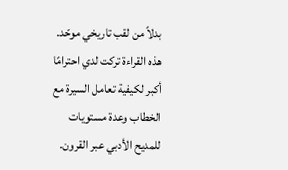بدلاً من لقب تاريخي موحّد. هذه القراءة تركت لدي احترامًا أكبر لكيفية تعامل السيرة مع الخطاب وعدة مستويات للمديح الأدبي عبر القرون.